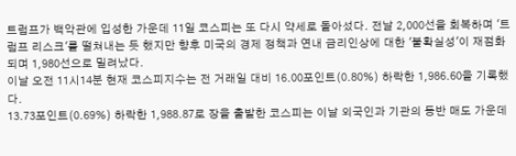트럼프가 백악관에 입성한 가운데 11일 코스피는 또 다시 약세로 돌아섰다. 전날 2,000선을 회복하며 '트럼프 리스크'를 떨쳐내는 듯 했지만 향후 미국의 경제 정책과 연내 금리인상에 대한 '불확실성'이 재점화되며 1,980선으로 밀려났다.
이날 오전 11시14분 현재 코스피지수는 전 거래일 대비 16.00포인트(0.80%) 하락한 1,986.60을 기록했다.
13.73포인트(0.69%) 하락한 1,988.87로 장을 출발한 코스피는 이날 외국인과 기관의 동반 매도 가운데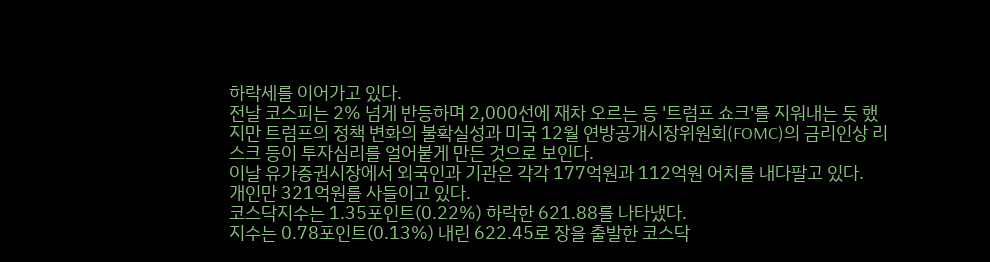하락세를 이어가고 있다.
전날 코스피는 2% 넘게 반등하며 2,000선에 재차 오르는 등 '트럼프 쇼크'를 지워내는 듯 했지만 트럼프의 정책 변화의 불확실성과 미국 12월 연방공개시장위원회(FOMC)의 금리인상 리스크 등이 투자심리를 얼어붙게 만든 것으로 보인다.
이날 유가증권시장에서 외국인과 기관은 각각 177억원과 112억원 어치를 내다팔고 있다.
개인만 321억원를 사들이고 있다.
코스닥지수는 1.35포인트(0.22%) 하락한 621.88를 나타냈다.
지수는 0.78포인트(0.13%) 내린 622.45로 장을 출발한 코스닥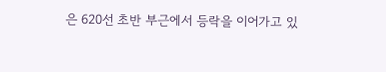은 620선 초반 부근에서 등락을 이어가고 있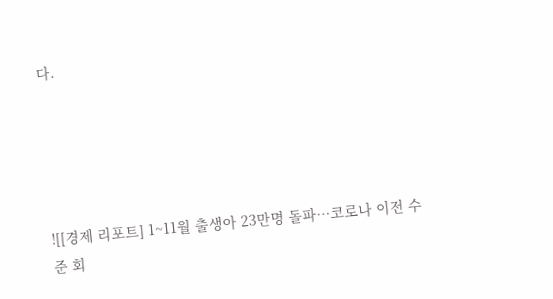다.





![[경제 리포트] 1~11월 출생아 23만명 돌파…코로나 이전 수준 회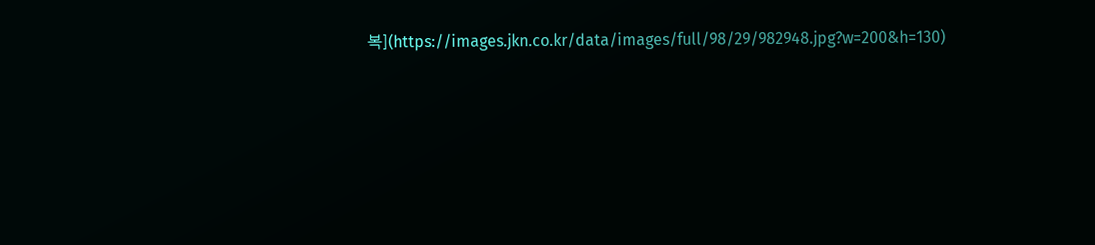복](https://images.jkn.co.kr/data/images/full/98/29/982948.jpg?w=200&h=130)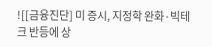![[금융진단] 미 증시, 지정학 완화·빅테크 반등에 상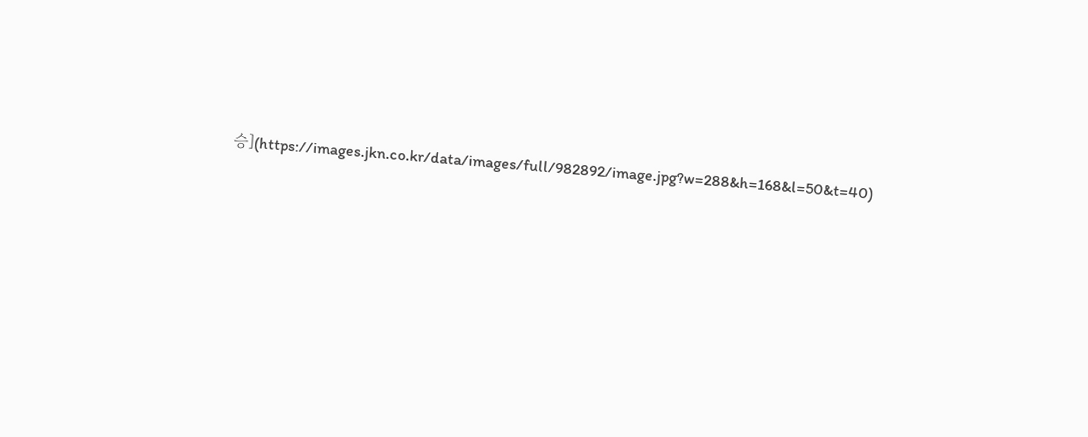승](https://images.jkn.co.kr/data/images/full/982892/image.jpg?w=288&h=168&l=50&t=40)